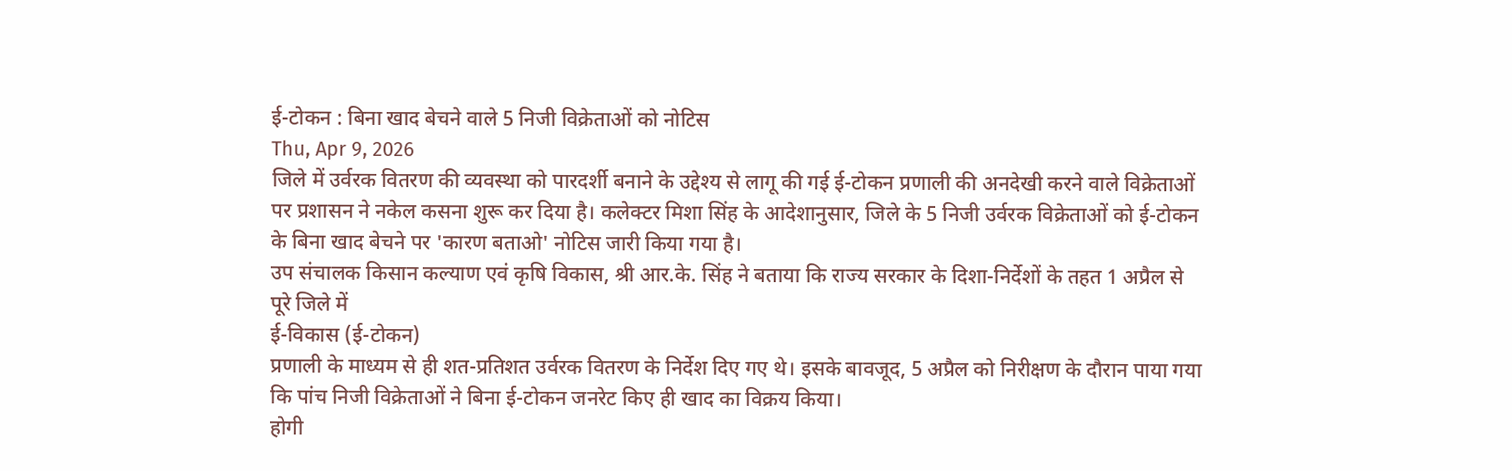ई-टोकन : बिना खाद बेचने वाले 5 निजी विक्रेताओं को नोटिस
Thu, Apr 9, 2026
जिले में उर्वरक वितरण की व्यवस्था को पारदर्शी बनाने के उद्देश्य से लागू की गई ई-टोकन प्रणाली की अनदेखी करने वाले विक्रेताओं पर प्रशासन ने नकेल कसना शुरू कर दिया है। कलेक्टर मिशा सिंह के आदेशानुसार, जिले के 5 निजी उर्वरक विक्रेताओं को ई-टोकन के बिना खाद बेचने पर 'कारण बताओ' नोटिस जारी किया गया है।
उप संचालक किसान कल्याण एवं कृषि विकास, श्री आर.के. सिंह ने बताया कि राज्य सरकार के दिशा-निर्देशों के तहत 1 अप्रैल से पूरे जिले में
ई-विकास (ई-टोकन)
प्रणाली के माध्यम से ही शत-प्रतिशत उर्वरक वितरण के निर्देश दिए गए थे। इसके बावजूद, 5 अप्रैल को निरीक्षण के दौरान पाया गया कि पांच निजी विक्रेताओं ने बिना ई-टोकन जनरेट किए ही खाद का विक्रय किया।
होगी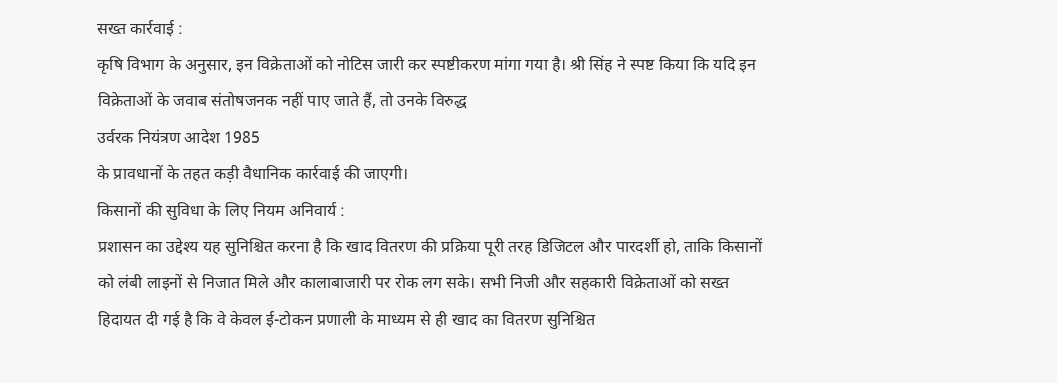सख्त कार्रवाई :
कृषि विभाग के अनुसार, इन विक्रेताओं को नोटिस जारी कर स्पष्टीकरण मांगा गया है। श्री सिंह ने स्पष्ट किया कि यदि इन विक्रेताओं के जवाब संतोषजनक नहीं पाए जाते हैं, तो उनके विरुद्ध
उर्वरक नियंत्रण आदेश 1985
के प्रावधानों के तहत कड़ी वैधानिक कार्रवाई की जाएगी।
किसानों की सुविधा के लिए नियम अनिवार्य :
प्रशासन का उद्देश्य यह सुनिश्चित करना है कि खाद वितरण की प्रक्रिया पूरी तरह डिजिटल और पारदर्शी हो, ताकि किसानों को लंबी लाइनों से निजात मिले और कालाबाजारी पर रोक लग सके। सभी निजी और सहकारी विक्रेताओं को सख्त हिदायत दी गई है कि वे केवल ई-टोकन प्रणाली के माध्यम से ही खाद का वितरण सुनिश्चित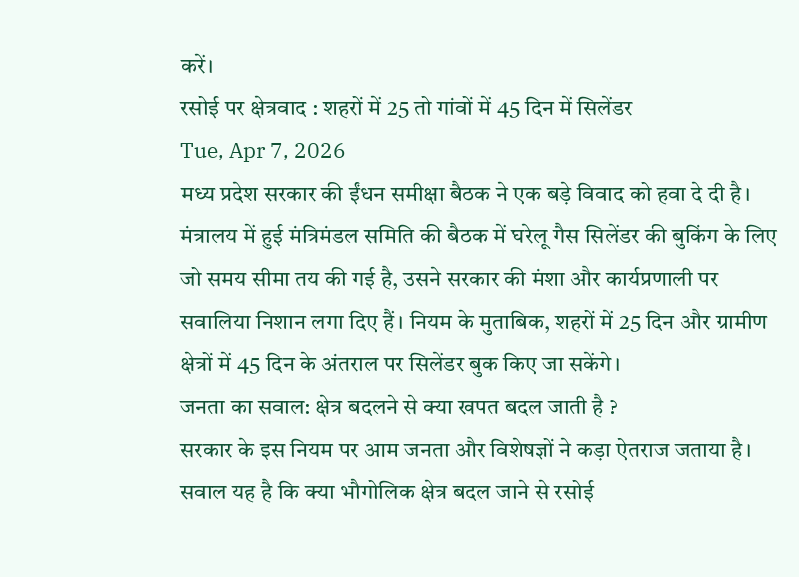करें।
रसोई पर क्षेत्रवाद : शहरों में 25 तो गांवों में 45 दिन में सिलेंडर
Tue, Apr 7, 2026
मध्य प्रदेश सरकार की ईंधन समीक्षा बैठक ने एक बड़े विवाद को हवा दे दी है। मंत्रालय में हुई मंत्रिमंडल समिति की बैठक में घरेलू गैस सिलेंडर की बुकिंग के लिए जो समय सीमा तय की गई है, उसने सरकार की मंशा और कार्यप्रणाली पर सवालिया निशान लगा दिए हैं। नियम के मुताबिक, शहरों में 25 दिन और ग्रामीण क्षेत्रों में 45 दिन के अंतराल पर सिलेंडर बुक किए जा सकेंगे।
जनता का सवाल: क्षेत्र बदलने से क्या खपत बदल जाती है ?
सरकार के इस नियम पर आम जनता और विशेषज्ञों ने कड़ा ऐतराज जताया है। सवाल यह है कि क्या भौगोलिक क्षेत्र बदल जाने से रसोई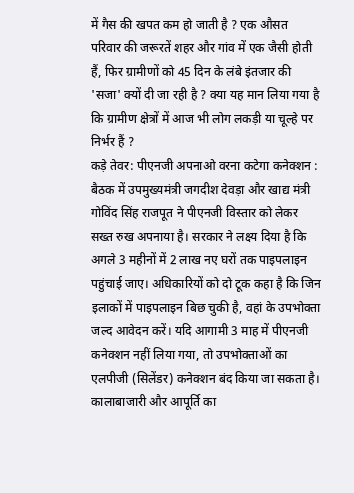में गैस की खपत कम हो जाती है ? एक औसत परिवार की जरूरतें शहर और गांव में एक जैसी होती हैं, फिर ग्रामीणों को 45 दिन के लंबे इंतजार की 'सजा' क्यों दी जा रही है ? क्या यह मान लिया गया है कि ग्रामीण क्षेत्रों में आज भी लोग लकड़ी या चूल्हे पर निर्भर हैं ?
कड़े तेवर: पीएनजी अपनाओ वरना कटेगा कनेक्शन :
बैठक में उपमुख्यमंत्री जगदीश देवड़ा और खाद्य मंत्री गोविंद सिंह राजपूत ने पीएनजी विस्तार को लेकर सख्त रुख अपनाया है। सरकार ने लक्ष्य दिया है कि अगले 3 महीनों में 2 लाख नए घरों तक पाइपलाइन पहुंचाई जाए। अधिकारियों को दो टूक कहा है कि जिन इलाकों में पाइपलाइन बिछ चुकी है, वहां के उपभोक्ता जल्द आवेदन करें। यदि आगामी 3 माह में पीएनजी कनेक्शन नहीं लिया गया, तो उपभोक्ताओं का एलपीजी (सिलेंडर) कनेक्शन बंद किया जा सकता है।
कालाबाजारी और आपूर्ति का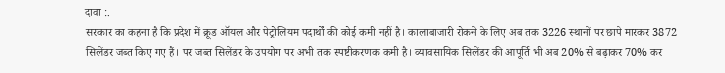दावा :.
सरकार का कहना है कि प्रदेश में क्रूड ऑयल और पेट्रोलियम पदार्थों की कोई कमी नहीं है। कालाबाजारी रोकने के लिए अब तक 3226 स्थानों पर छापे मारकर 3872 सिलेंडर जब्त किए गए हैं। पर जब्त सिलेंडर के उपयोग पर अभी तक स्पष्टीकरणक कमी है। व्यावसायिक सिलेंडर की आपूर्ति भी अब 20% से बढ़ाकर 70% कर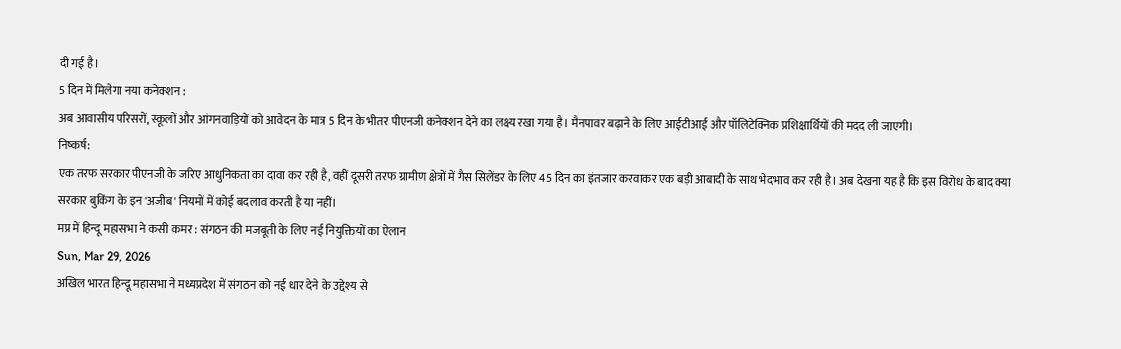दी गई है।
5 दिन में मिलेगा नया कनेक्शन :
अब आवासीय परिसरों, स्कूलों और आंगनवाड़ियों को आवेदन के मात्र 5 दिन के भीतर पीएनजी कनेक्शन देने का लक्ष्य रखा गया है। मैनपावर बढ़ाने के लिए आईटीआई और पॉलिटेक्निक प्रशिक्षार्थियों की मदद ली जाएगी।
निष्कर्ष:
एक तरफ सरकार पीएनजी के जरिए आधुनिकता का दावा कर रही है, वहीं दूसरी तरफ ग्रामीण क्षेत्रों में गैस सिलेंडर के लिए 45 दिन का इंतजार करवाकर एक बड़ी आबादी के साथ भेदभाव कर रही है। अब देखना यह है कि इस विरोध के बाद क्या सरकार बुकिंग के इन 'अजीब' नियमों में कोई बदलाव करती है या नहीं।
मप्र में हिन्दू महासभा ने कसी कमर : संगठन की मजबूती के लिए नई नियुक्तियों का ऐलान
Sun, Mar 29, 2026
अखिल भारत हिन्दू महासभा ने मध्यप्रदेश में संगठन को नई धार देने के उद्देश्य से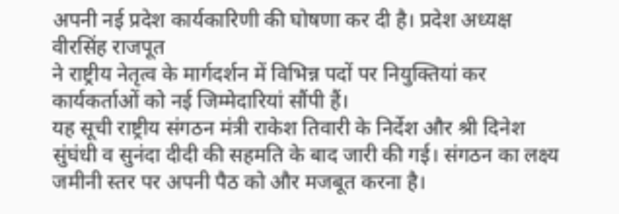अपनी नई प्रदेश कार्यकारिणी की घोषणा कर दी है। प्रदेश अध्यक्ष
वीरसिंह राजपूत
ने राष्ट्रीय नेतृत्व के मार्गदर्शन में विभिन्न पदों पर नियुक्तियां कर कार्यकर्ताओं को नई जिम्मेदारियां सौंपी हैं।
यह सूची राष्ट्रीय संगठन मंत्री राकेश तिवारी के निर्देश और श्री दिनेश सुंघंधी व सुनंदा दीदी की सहमति के बाद जारी की गई। संगठन का लक्ष्य जमीनी स्तर पर अपनी पैठ को और मजबूत करना है।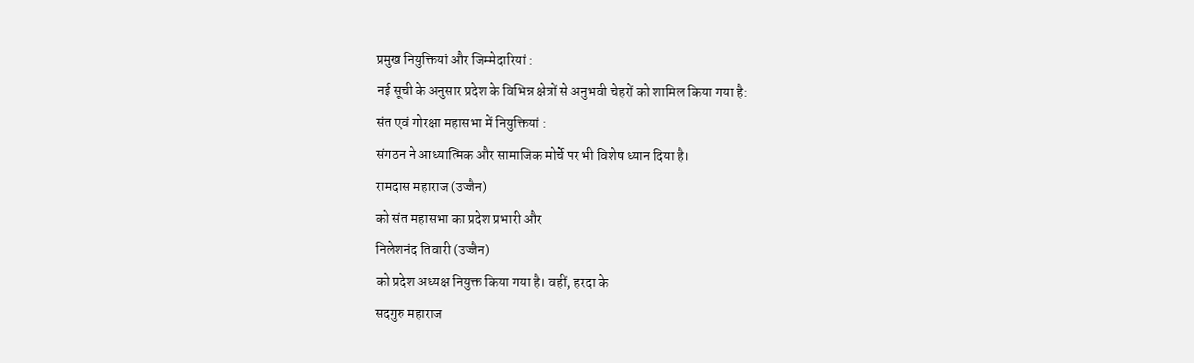प्रमुख नियुक्तियां और जिम्मेदारियां :
नई सूची के अनुसार प्रदेश के विभिन्न क्षेत्रों से अनुभवी चेहरों को शामिल किया गया है:
संत एवं गोरक्षा महासभा में नियुक्तियां :
संगठन ने आध्यात्मिक और सामाजिक मोर्चे पर भी विशेष ध्यान दिया है।
रामदास महाराज (उज्जैन)
को संत महासभा का प्रदेश प्रभारी और
निलेशनंद तिवारी (उज्जैन)
को प्रदेश अध्यक्ष नियुक्त किया गया है। वहीं, हरदा के
सदगुरु महाराज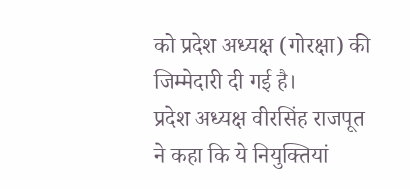को प्रदेश अध्यक्ष (गोरक्षा) की जिम्मेदारी दी गई है।
प्रदेश अध्यक्ष वीरसिंह राजपूत
ने कहा कि ये नियुक्तियां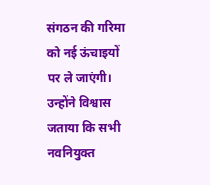संगठन की गरिमा को नई ऊंचाइयों पर ले जाएंगी। उन्होंने विश्वास जताया कि सभी नवनियुक्त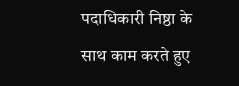पदाधिकारी निष्ठा के साथ काम करते हुए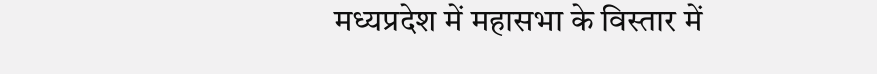मध्यप्रदेश में महासभा के विस्तार में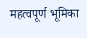महत्वपूर्ण भूमिका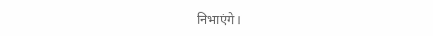निभाएंगे।